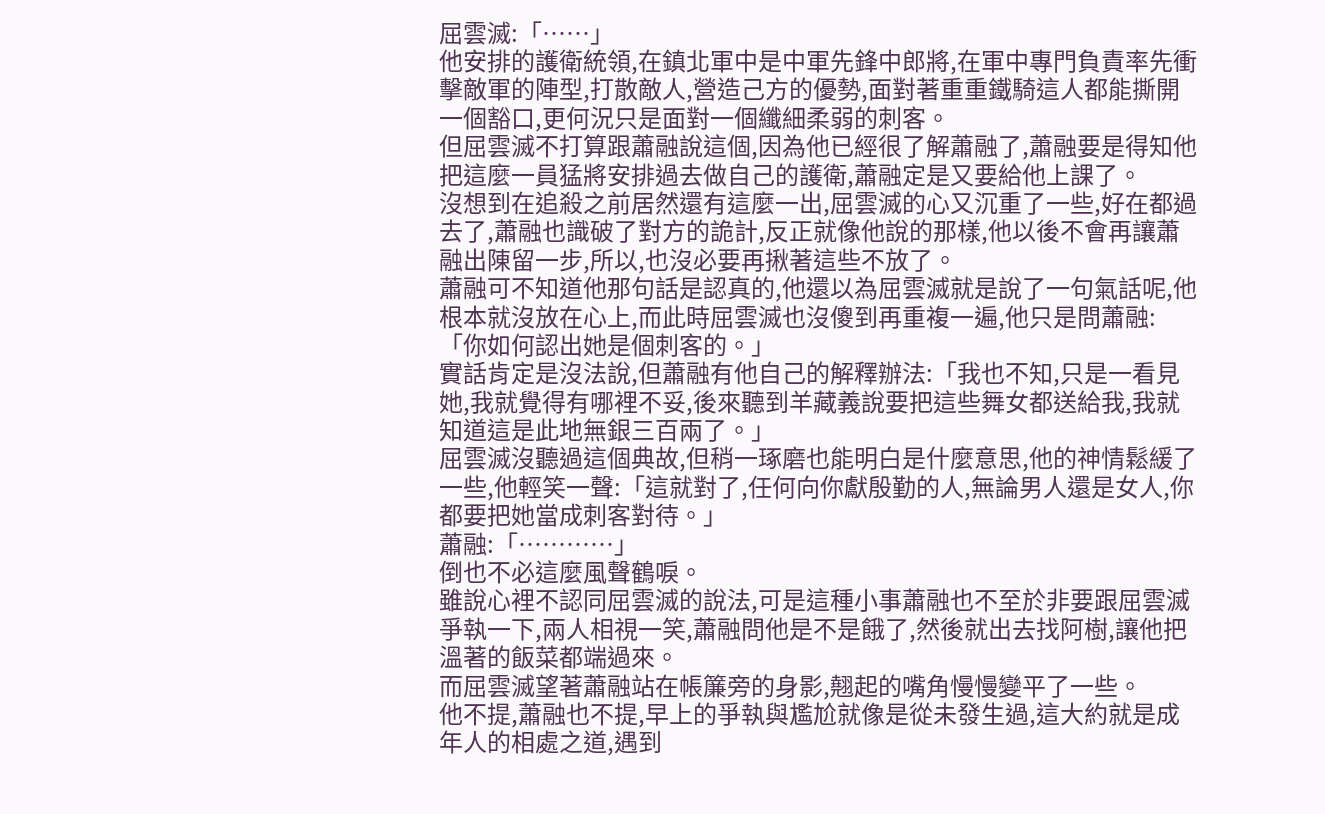屈雲滅:「……」
他安排的護衛統領,在鎮北軍中是中軍先鋒中郎將,在軍中專門負責率先衝擊敵軍的陣型,打散敵人,營造己方的優勢,面對著重重鐵騎這人都能撕開一個豁口,更何況只是面對一個纖細柔弱的刺客。
但屈雲滅不打算跟蕭融說這個,因為他已經很了解蕭融了,蕭融要是得知他把這麼一員猛將安排過去做自己的護衛,蕭融定是又要給他上課了。
沒想到在追殺之前居然還有這麼一出,屈雲滅的心又沉重了一些,好在都過去了,蕭融也識破了對方的詭計,反正就像他說的那樣,他以後不會再讓蕭融出陳留一步,所以,也沒必要再揪著這些不放了。
蕭融可不知道他那句話是認真的,他還以為屈雲滅就是說了一句氣話呢,他根本就沒放在心上,而此時屈雲滅也沒傻到再重複一遍,他只是問蕭融:「你如何認出她是個刺客的。」
實話肯定是沒法說,但蕭融有他自己的解釋辦法:「我也不知,只是一看見她,我就覺得有哪裡不妥,後來聽到羊藏義說要把這些舞女都送給我,我就知道這是此地無銀三百兩了。」
屈雲滅沒聽過這個典故,但稍一琢磨也能明白是什麼意思,他的神情鬆緩了一些,他輕笑一聲:「這就對了,任何向你獻殷勤的人,無論男人還是女人,你都要把她當成刺客對待。」
蕭融:「…………」
倒也不必這麼風聲鶴唳。
雖說心裡不認同屈雲滅的說法,可是這種小事蕭融也不至於非要跟屈雲滅爭執一下,兩人相視一笑,蕭融問他是不是餓了,然後就出去找阿樹,讓他把溫著的飯菜都端過來。
而屈雲滅望著蕭融站在帳簾旁的身影,翹起的嘴角慢慢變平了一些。
他不提,蕭融也不提,早上的爭執與尷尬就像是從未發生過,這大約就是成年人的相處之道,遇到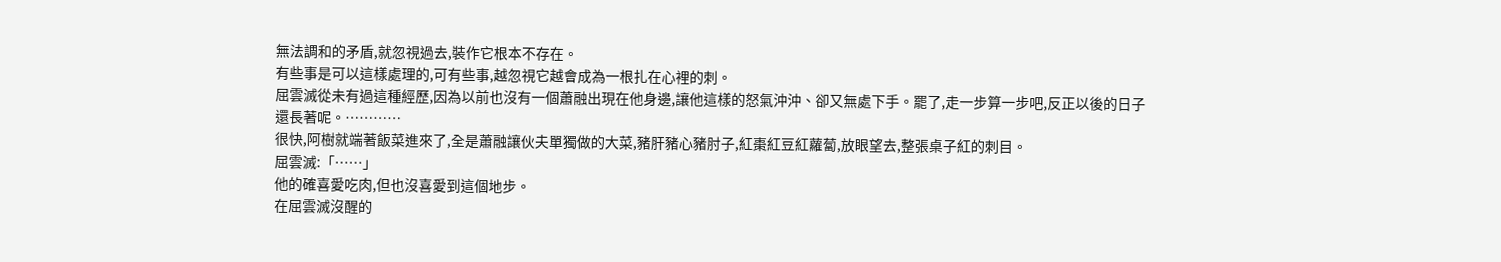無法調和的矛盾,就忽視過去,裝作它根本不存在。
有些事是可以這樣處理的,可有些事,越忽視它越會成為一根扎在心裡的刺。
屈雲滅從未有過這種經歷,因為以前也沒有一個蕭融出現在他身邊,讓他這樣的怒氣沖沖、卻又無處下手。罷了,走一步算一步吧,反正以後的日子還長著呢。…………
很快,阿樹就端著飯菜進來了,全是蕭融讓伙夫單獨做的大菜,豬肝豬心豬肘子,紅棗紅豆紅蘿蔔,放眼望去,整張桌子紅的刺目。
屈雲滅:「……」
他的確喜愛吃肉,但也沒喜愛到這個地步。
在屈雲滅沒醒的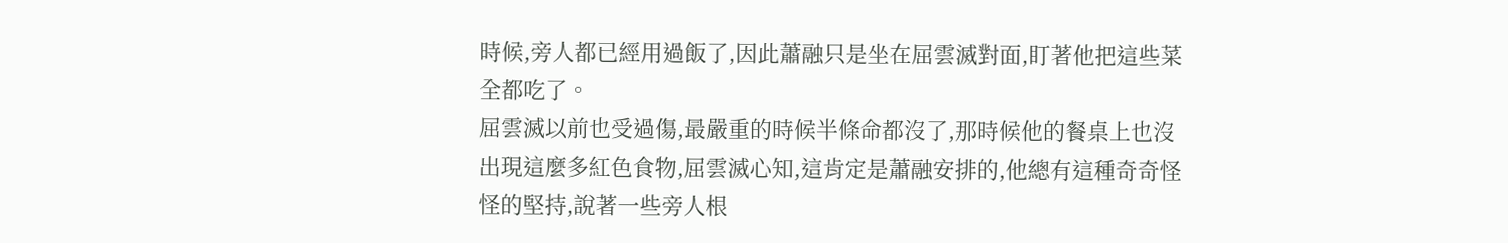時候,旁人都已經用過飯了,因此蕭融只是坐在屈雲滅對面,盯著他把這些菜全都吃了。
屈雲滅以前也受過傷,最嚴重的時候半條命都沒了,那時候他的餐桌上也沒出現這麼多紅色食物,屈雲滅心知,這肯定是蕭融安排的,他總有這種奇奇怪怪的堅持,說著一些旁人根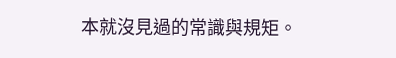本就沒見過的常識與規矩。